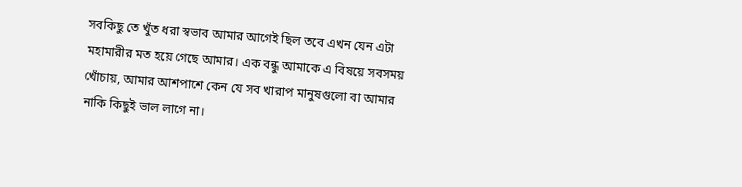সবকিছু তে খুঁত ধরা স্বভাব আমার আগেই ছিল তবে এখন যেন এটা মহামারীর মত হয়ে গেছে আমার। এক বন্ধু আমাকে এ বিষয়ে সবসময় খোঁচায়, আমার আশপাশে কেন যে সব খারাপ মানুষগুলো বা আমার নাকি কিছুই ভাল লাগে না।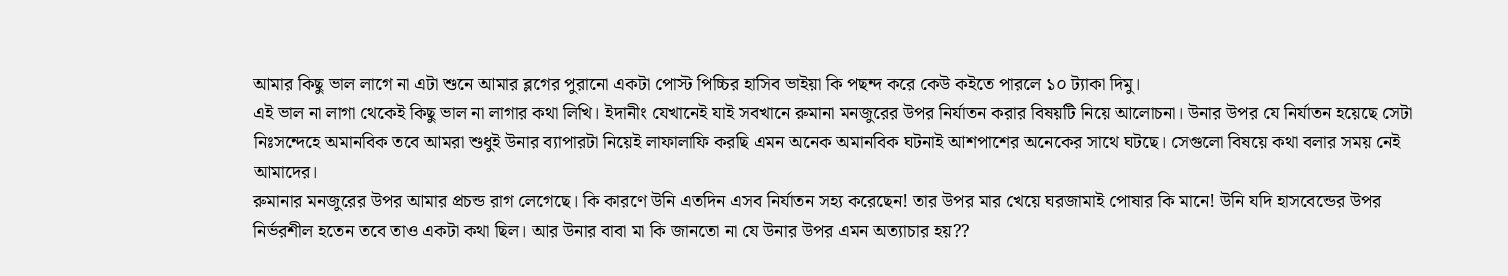আমার কিছু ভাল লাগে না এটা শুনে আমার ব্লগের পুরানো একটা পোস্ট পিচ্চির হাসিব ভাইয়া কি পছন্দ করে কেউ কইতে পারলে ১০ ট্যাকা দিমু।
এই ভাল না লাগা থেকেই কিছু ভাল না লাগার কথা লিখি। ইদানীং যেখানেই যাই সবখানে রুমানা মনজুরের উপর নির্যাতন করার বিষয়টি নিয়ে আলোচনা। উনার উপর যে নির্যাতন হয়েছে সেটা নিঃসন্দেহে অমানবিক তবে আমরা শুধুই উনার ব্যাপারটা নিয়েই লাফালাফি করছি এমন অনেক অমানবিক ঘটনাই আশপাশের অনেকের সাথে ঘটছে। সেগুলো বিষয়ে কথা বলার সময় নেই আমাদের।
রুমানার মনজুরের উপর আমার প্রচন্ড রাগ লেগেছে। কি কারণে উনি এতদিন এসব নির্যাতন সহ্য করেছেন! তার উপর মার খেয়ে ঘরজামাই পোষার কি মানে! উনি যদি হাসবেন্ডের উপর নির্ভরশীল হতেন তবে তাও একটা কথা ছিল। আর উনার বাবা মা কি জানতো না যে উনার উপর এমন অত্যাচার হয়??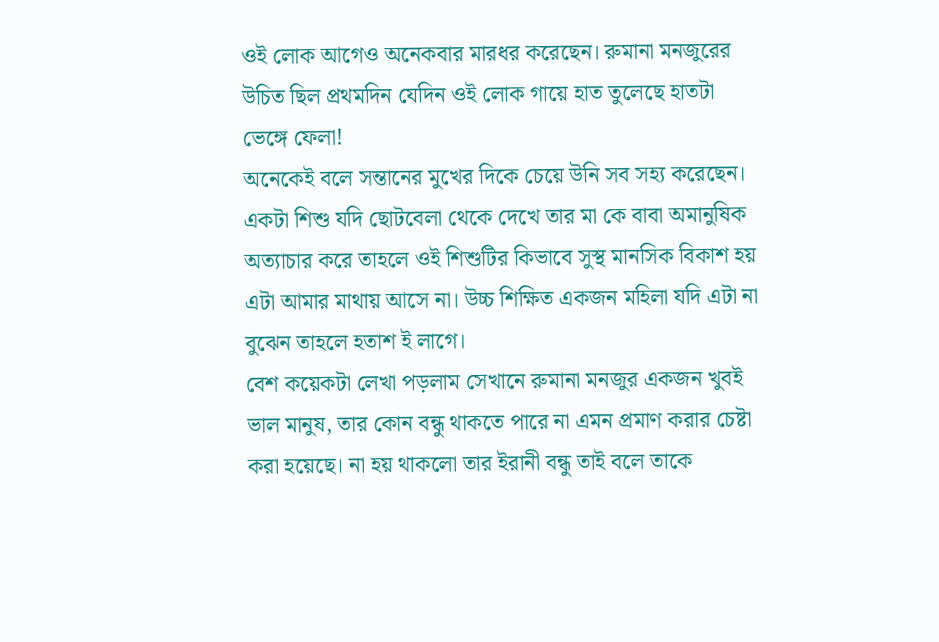ওই লোক আগেও অনেকবার মারধর করেছেন। রুমানা মনজুরের উচিত ছিল প্রথমদিন যেদিন ওই লোক গায়ে হাত তুলেছে হাতটা ভেঙ্গে ফেলা!
অনেকেই বলে সন্তানের মুখের দিকে চেয়ে উনি সব সহ্য করেছেন। একটা শিশু যদি ছোটবেলা থেকে দেখে তার মা কে বাবা অমানুষিক অত্যাচার করে তাহলে ওই শিশুটির কিভাবে সুস্থ মানসিক বিকাশ হয় এটা আমার মাথায় আসে না। উচ্চ শিক্ষিত একজন মহিলা যদি এটা না বুঝেন তাহলে হতাশ ই লাগে।
বেশ কয়েকটা লেখা পড়লাম সেখানে রুমানা মনজুর একজন খুবই ভাল মানুষ, তার কোন বন্ধু থাকতে পারে না এমন প্রমাণ করার চেষ্টা করা হয়েছে। না হয় থাকলো তার ইরানী বন্ধু তাই বলে তাকে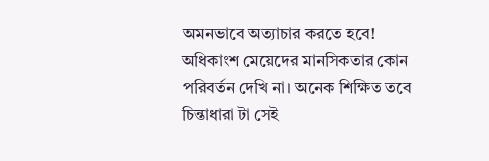অমনভাবে অত্যাচার করতে হবে!
অধিকাংশ মেয়েদের মানসিকতার কোন পরিবর্তন দেখি না। অনেক শিক্ষিত তবে চিন্তাধারা টা সেই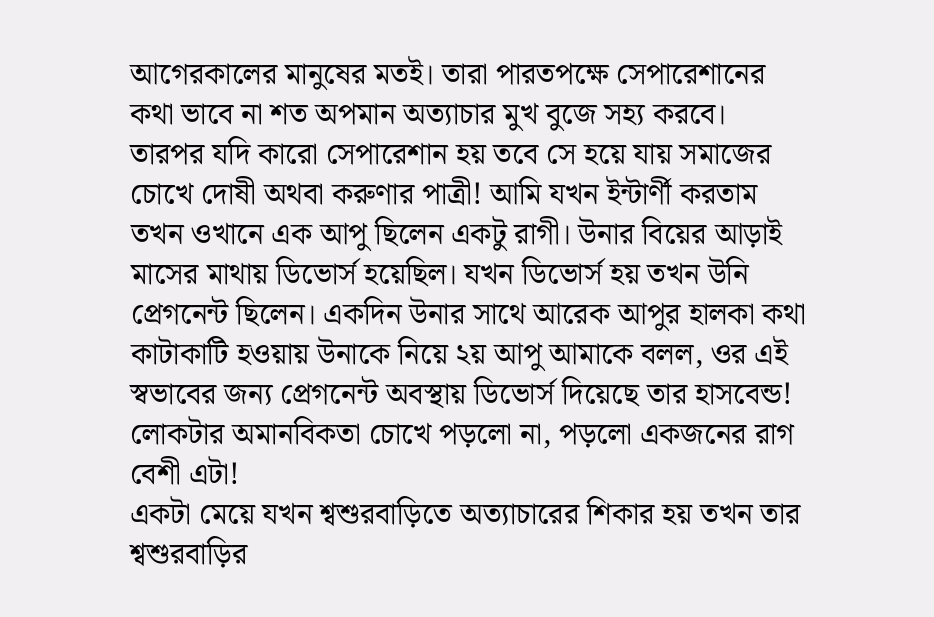আগেরকালের মানুষের মতই। তারা পারতপক্ষে সেপারেশানের কথা ভাবে না শত অপমান অত্যাচার মুখ বুজে সহ্য করবে। তারপর যদি কারো সেপারেশান হয় তবে সে হয়ে যায় সমাজের চোখে দোষী অথবা করুণার পাত্রী! আমি যখন ইন্টার্ণী করতাম তখন ওখানে এক আপু ছিলেন একটু রাগী। উনার বিয়ের আড়াই মাসের মাথায় ডিভোর্স হয়েছিল। যখন ডিভোর্স হয় তখন উনি প্রেগনেন্ট ছিলেন। একদিন উনার সাথে আরেক আপুর হালকা কথা কাটাকাটি হওয়ায় উনাকে নিয়ে ২য় আপু আমাকে বলল, ওর এই স্বভাবের জন্য প্রেগনেন্ট অবস্থায় ডিভোর্স দিয়েছে তার হাসবেন্ড! লোকটার অমানবিকতা চোখে পড়লো না, পড়লো একজনের রাগ বেশী এটা!
একটা মেয়ে যখন শ্বশুরবাড়িতে অত্যাচারের শিকার হয় তখন তার শ্বশুরবাড়ির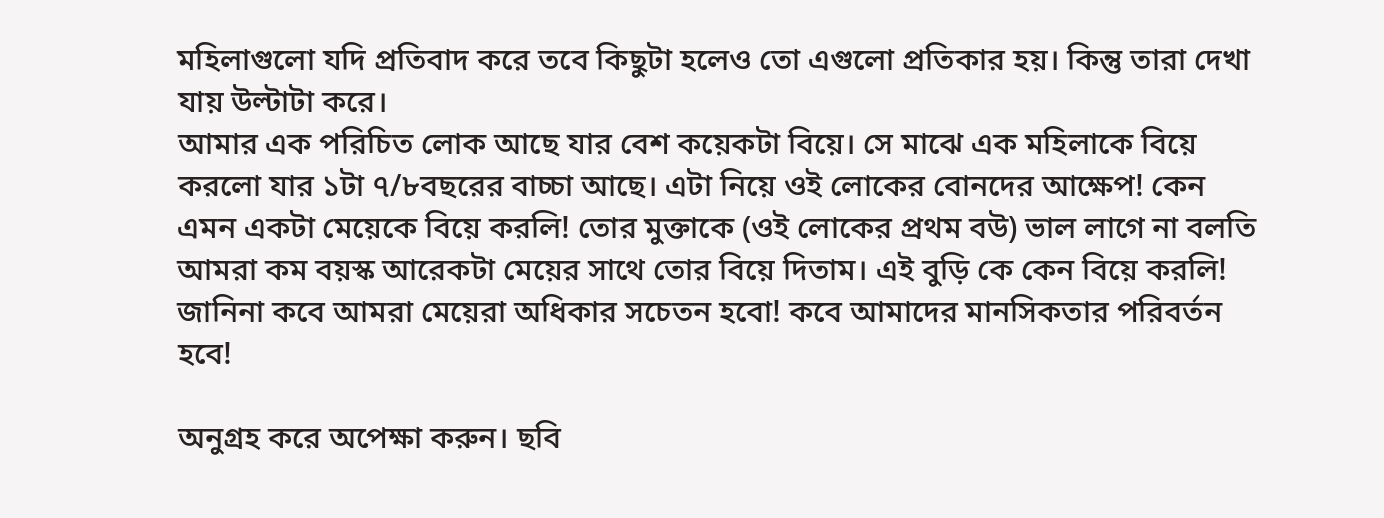মহিলাগুলো যদি প্রতিবাদ করে তবে কিছুটা হলেও তো এগুলো প্রতিকার হয়। কিন্তু তারা দেখা যায় উল্টাটা করে।
আমার এক পরিচিত লোক আছে যার বেশ কয়েকটা বিয়ে। সে মাঝে এক মহিলাকে বিয়ে করলো যার ১টা ৭/৮বছরের বাচ্চা আছে। এটা নিয়ে ওই লোকের বোনদের আক্ষেপ! কেন এমন একটা মেয়েকে বিয়ে করলি! তোর মুক্তাকে (ওই লোকের প্রথম বউ) ভাল লাগে না বলতি আমরা কম বয়স্ক আরেকটা মেয়ের সাথে তোর বিয়ে দিতাম। এই বুড়ি কে কেন বিয়ে করলি!
জানিনা কবে আমরা মেয়েরা অধিকার সচেতন হবো! কবে আমাদের মানসিকতার পরিবর্তন হবে!

অনুগ্রহ করে অপেক্ষা করুন। ছবি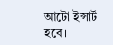আটো ইন্সার্ট হবে।